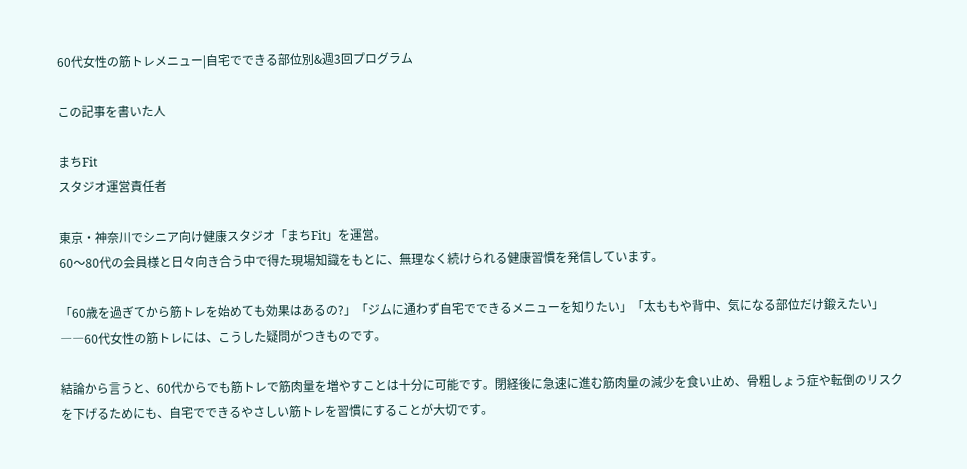60代女性の筋トレメニュー|自宅でできる部位別&週3回プログラム

この記事を書いた人

まちFit
スタジオ運営責任者

東京・神奈川でシニア向け健康スタジオ「まちFit」を運営。
60〜80代の会員様と日々向き合う中で得た現場知識をもとに、無理なく続けられる健康習慣を発信しています。

「60歳を過ぎてから筋トレを始めても効果はあるの?」「ジムに通わず自宅でできるメニューを知りたい」「太ももや背中、気になる部位だけ鍛えたい」――60代女性の筋トレには、こうした疑問がつきものです。

結論から言うと、60代からでも筋トレで筋肉量を増やすことは十分に可能です。閉経後に急速に進む筋肉量の減少を食い止め、骨粗しょう症や転倒のリスクを下げるためにも、自宅でできるやさしい筋トレを習慣にすることが大切です。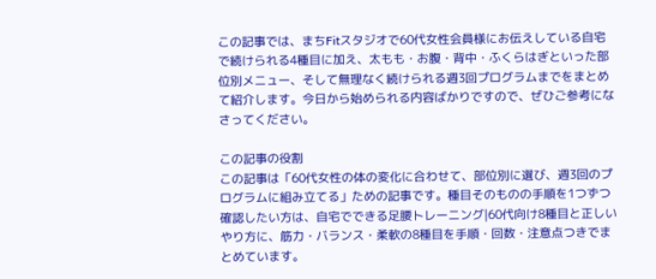この記事では、まちFitスタジオで60代女性会員様にお伝えしている自宅で続けられる4種目に加え、太もも・お腹・背中・ふくらはぎといった部位別メニュー、そして無理なく続けられる週3回プログラムまでをまとめて紹介します。今日から始められる内容ばかりですので、ぜひご参考になさってください。

この記事の役割
この記事は「60代女性の体の変化に合わせて、部位別に選び、週3回のプログラムに組み立てる」ための記事です。種目そのものの手順を1つずつ確認したい方は、自宅でできる足腰トレーニング|60代向け8種目と正しいやり方に、筋力・バランス・柔軟の8種目を手順・回数・注意点つきでまとめています。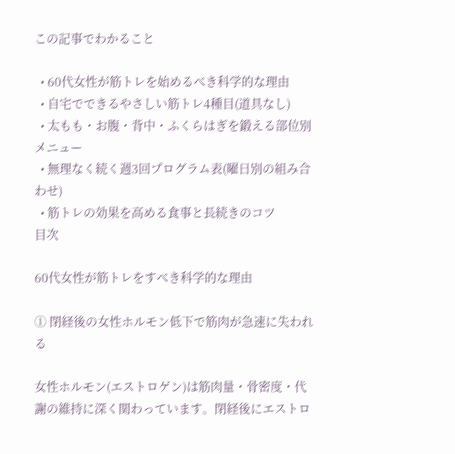この記事でわかること

  • 60代女性が筋トレを始めるべき科学的な理由
  • 自宅でできるやさしい筋トレ4種目(道具なし)
  • 太もも・お腹・背中・ふくらはぎを鍛える部位別メニュー
  • 無理なく続く週3回プログラム表(曜日別の組み合わせ)
  • 筋トレの効果を高める食事と長続きのコツ
目次

60代女性が筋トレをすべき科学的な理由

① 閉経後の女性ホルモン低下で筋肉が急速に失われる

女性ホルモン(エストロゲン)は筋肉量・骨密度・代謝の維持に深く関わっています。閉経後にエストロ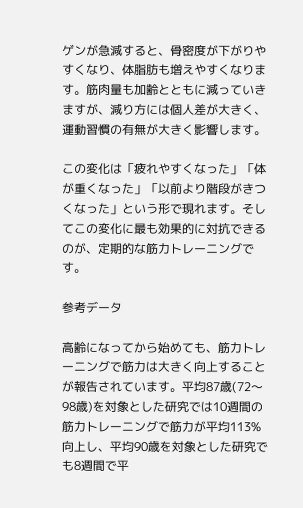ゲンが急減すると、骨密度が下がりやすくなり、体脂肪も増えやすくなります。筋肉量も加齢とともに減っていきますが、減り方には個人差が大きく、運動習慣の有無が大きく影響します。

この変化は「疲れやすくなった」「体が重くなった」「以前より階段がきつくなった」という形で現れます。そしてこの変化に最も効果的に対抗できるのが、定期的な筋力トレーニングです。

参考データ

高齢になってから始めても、筋力トレーニングで筋力は大きく向上することが報告されています。平均87歳(72〜98歳)を対象とした研究では10週間の筋力トレーニングで筋力が平均113%向上し、平均90歳を対象とした研究でも8週間で平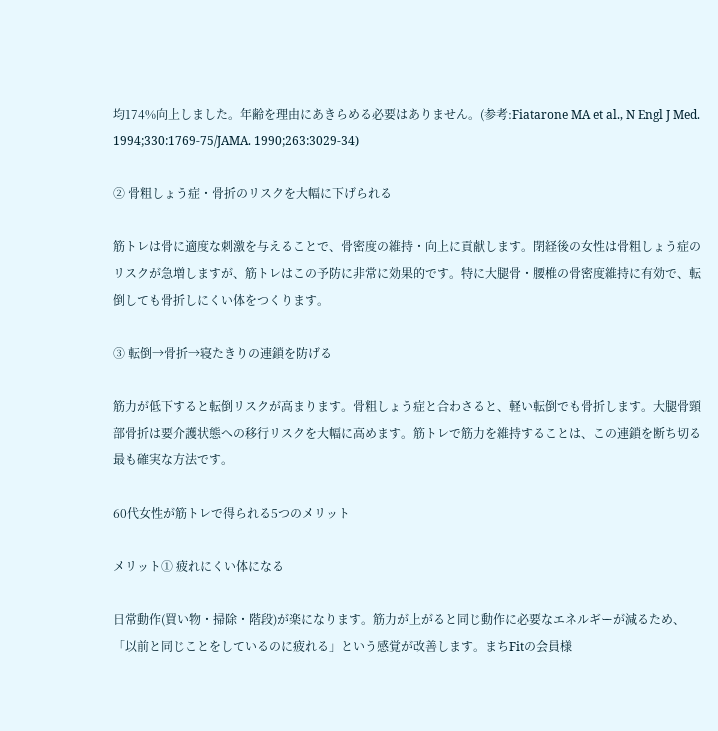均174%向上しました。年齢を理由にあきらめる必要はありません。(参考:Fiatarone MA et al., N Engl J Med. 1994;330:1769-75/JAMA. 1990;263:3029-34)

② 骨粗しょう症・骨折のリスクを大幅に下げられる

筋トレは骨に適度な刺激を与えることで、骨密度の維持・向上に貢献します。閉経後の女性は骨粗しょう症のリスクが急増しますが、筋トレはこの予防に非常に効果的です。特に大腿骨・腰椎の骨密度維持に有効で、転倒しても骨折しにくい体をつくります。

③ 転倒→骨折→寝たきりの連鎖を防げる

筋力が低下すると転倒リスクが高まります。骨粗しょう症と合わさると、軽い転倒でも骨折します。大腿骨頸部骨折は要介護状態への移行リスクを大幅に高めます。筋トレで筋力を維持することは、この連鎖を断ち切る最も確実な方法です。

60代女性が筋トレで得られる5つのメリット

メリット① 疲れにくい体になる

日常動作(買い物・掃除・階段)が楽になります。筋力が上がると同じ動作に必要なエネルギーが減るため、「以前と同じことをしているのに疲れる」という感覚が改善します。まちFitの会員様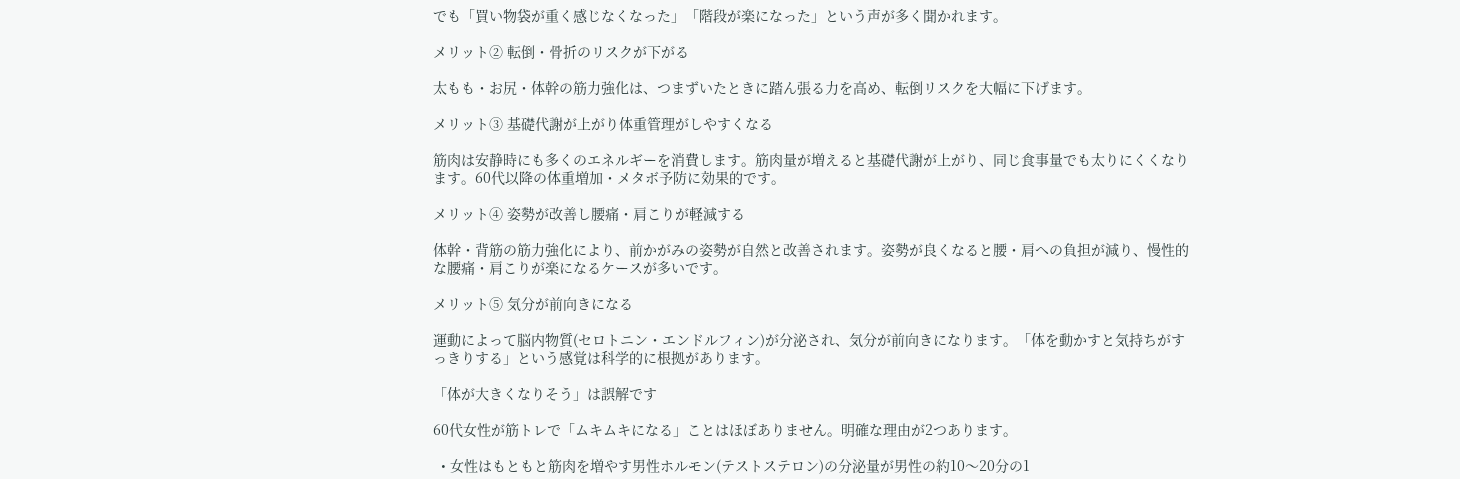でも「買い物袋が重く感じなくなった」「階段が楽になった」という声が多く聞かれます。

メリット② 転倒・骨折のリスクが下がる

太もも・お尻・体幹の筋力強化は、つまずいたときに踏ん張る力を高め、転倒リスクを大幅に下げます。

メリット③ 基礎代謝が上がり体重管理がしやすくなる

筋肉は安静時にも多くのエネルギーを消費します。筋肉量が増えると基礎代謝が上がり、同じ食事量でも太りにくくなります。60代以降の体重増加・メタボ予防に効果的です。

メリット④ 姿勢が改善し腰痛・肩こりが軽減する

体幹・背筋の筋力強化により、前かがみの姿勢が自然と改善されます。姿勢が良くなると腰・肩への負担が減り、慢性的な腰痛・肩こりが楽になるケースが多いです。

メリット⑤ 気分が前向きになる

運動によって脳内物質(セロトニン・エンドルフィン)が分泌され、気分が前向きになります。「体を動かすと気持ちがすっきりする」という感覚は科学的に根拠があります。

「体が大きくなりそう」は誤解です

60代女性が筋トレで「ムキムキになる」ことはほぼありません。明確な理由が2つあります。

  • 女性はもともと筋肉を増やす男性ホルモン(テストステロン)の分泌量が男性の約10〜20分の1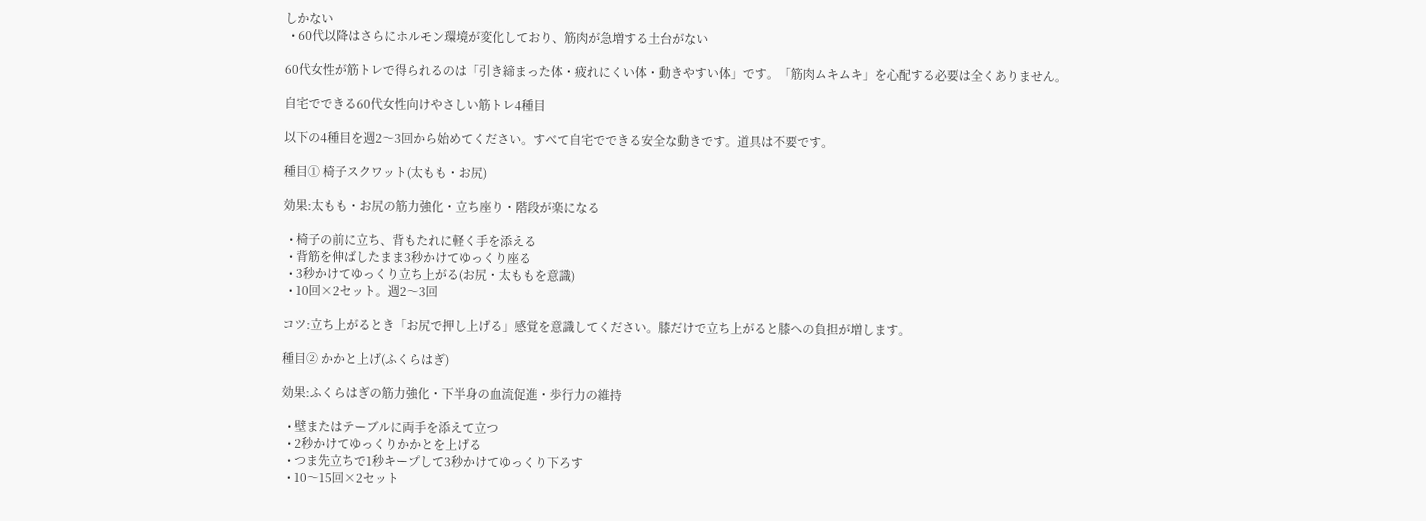しかない
  • 60代以降はさらにホルモン環境が変化しており、筋肉が急増する土台がない

60代女性が筋トレで得られるのは「引き締まった体・疲れにくい体・動きやすい体」です。「筋肉ムキムキ」を心配する必要は全くありません。

自宅でできる60代女性向けやさしい筋トレ4種目

以下の4種目を週2〜3回から始めてください。すべて自宅でできる安全な動きです。道具は不要です。

種目① 椅子スクワット(太もも・お尻)

効果:太もも・お尻の筋力強化・立ち座り・階段が楽になる

  • 椅子の前に立ち、背もたれに軽く手を添える
  • 背筋を伸ばしたまま3秒かけてゆっくり座る
  • 3秒かけてゆっくり立ち上がる(お尻・太ももを意識)
  • 10回×2セット。週2〜3回

コツ:立ち上がるとき「お尻で押し上げる」感覚を意識してください。膝だけで立ち上がると膝への負担が増します。

種目② かかと上げ(ふくらはぎ)

効果:ふくらはぎの筋力強化・下半身の血流促進・歩行力の維持

  • 壁またはテーブルに両手を添えて立つ
  • 2秒かけてゆっくりかかとを上げる
  • つま先立ちで1秒キープして3秒かけてゆっくり下ろす
  • 10〜15回×2セット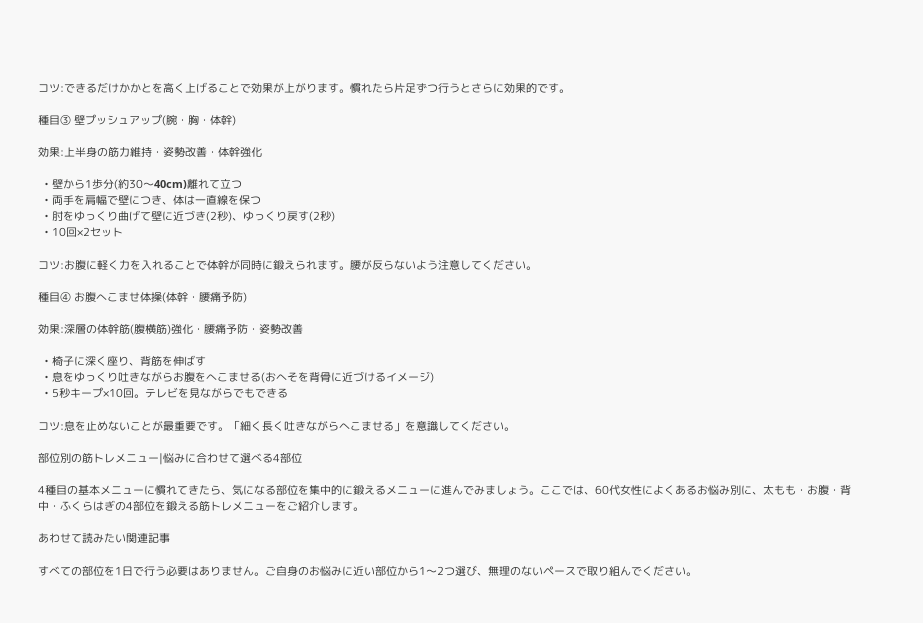コツ:できるだけかかとを高く上げることで効果が上がります。慣れたら片足ずつ行うとさらに効果的です。

種目③ 壁プッシュアップ(腕・胸・体幹)

効果:上半身の筋力維持・姿勢改善・体幹強化

  • 壁から1歩分(約30〜40cm)離れて立つ
  • 両手を肩幅で壁につき、体は一直線を保つ
  • 肘をゆっくり曲げて壁に近づき(2秒)、ゆっくり戻す(2秒)
  • 10回×2セット

コツ:お腹に軽く力を入れることで体幹が同時に鍛えられます。腰が反らないよう注意してください。

種目④ お腹へこませ体操(体幹・腰痛予防)

効果:深層の体幹筋(腹横筋)強化・腰痛予防・姿勢改善

  • 椅子に深く座り、背筋を伸ばす
  • 息をゆっくり吐きながらお腹をへこませる(おへそを背骨に近づけるイメージ)
  • 5秒キープ×10回。テレビを見ながらでもできる

コツ:息を止めないことが最重要です。「細く長く吐きながらへこませる」を意識してください。

部位別の筋トレメニュー|悩みに合わせて選べる4部位

4種目の基本メニューに慣れてきたら、気になる部位を集中的に鍛えるメニューに進んでみましょう。ここでは、60代女性によくあるお悩み別に、太もも・お腹・背中・ふくらはぎの4部位を鍛える筋トレメニューをご紹介します。

あわせて読みたい関連記事

すべての部位を1日で行う必要はありません。ご自身のお悩みに近い部位から1〜2つ選び、無理のないペースで取り組んでください。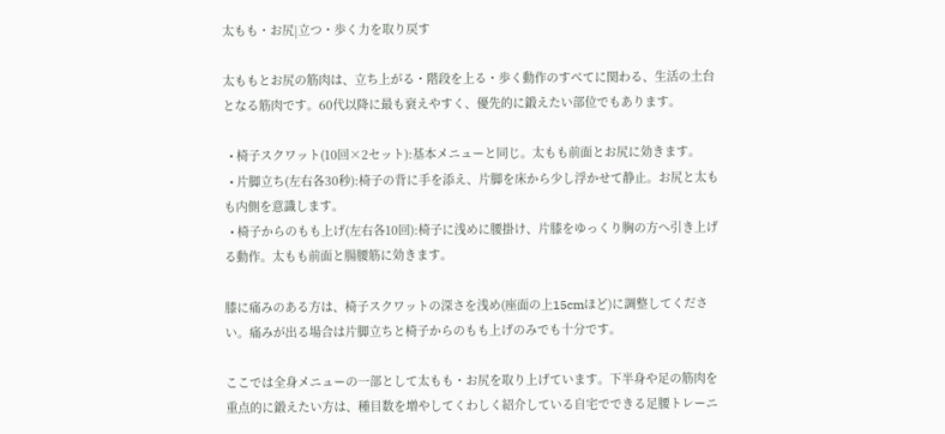太もも・お尻|立つ・歩く力を取り戻す

太ももとお尻の筋肉は、立ち上がる・階段を上る・歩く動作のすべてに関わる、生活の土台となる筋肉です。60代以降に最も衰えやすく、優先的に鍛えたい部位でもあります。

  • 椅子スクワット(10回×2セット):基本メニューと同じ。太もも前面とお尻に効きます。
  • 片脚立ち(左右各30秒):椅子の背に手を添え、片脚を床から少し浮かせて静止。お尻と太もも内側を意識します。
  • 椅子からのもも上げ(左右各10回):椅子に浅めに腰掛け、片膝をゆっくり胸の方へ引き上げる動作。太もも前面と腸腰筋に効きます。

膝に痛みのある方は、椅子スクワットの深さを浅め(座面の上15cmほど)に調整してください。痛みが出る場合は片脚立ちと椅子からのもも上げのみでも十分です。

ここでは全身メニューの一部として太もも・お尻を取り上げています。下半身や足の筋肉を重点的に鍛えたい方は、種目数を増やしてくわしく紹介している自宅でできる足腰トレーニ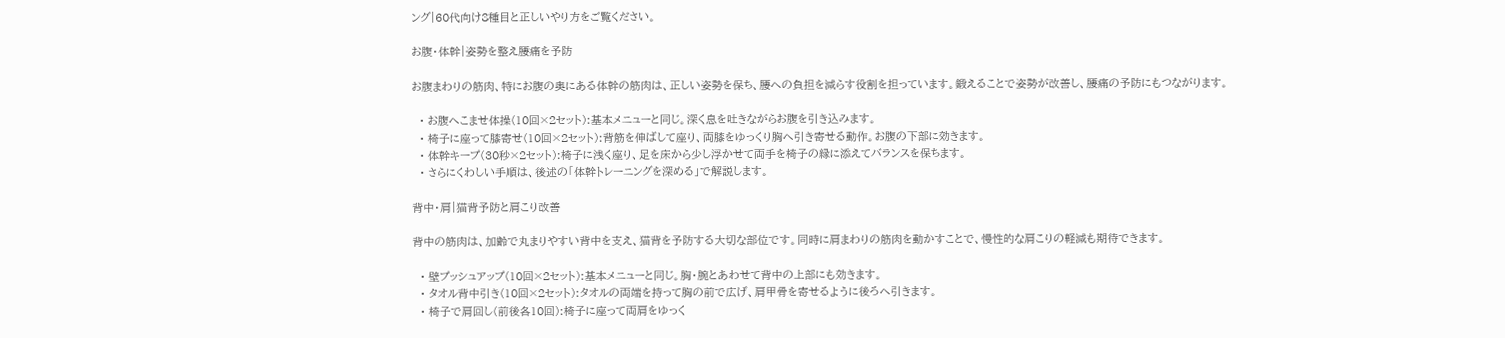ング|60代向け8種目と正しいやり方をご覧ください。

お腹・体幹|姿勢を整え腰痛を予防

お腹まわりの筋肉、特にお腹の奥にある体幹の筋肉は、正しい姿勢を保ち、腰への負担を減らす役割を担っています。鍛えることで姿勢が改善し、腰痛の予防にもつながります。

  • お腹へこませ体操(10回×2セット):基本メニューと同じ。深く息を吐きながらお腹を引き込みます。
  • 椅子に座って膝寄せ(10回×2セット):背筋を伸ばして座り、両膝をゆっくり胸へ引き寄せる動作。お腹の下部に効きます。
  • 体幹キープ(30秒×2セット):椅子に浅く座り、足を床から少し浮かせて両手を椅子の縁に添えてバランスを保ちます。
  • さらにくわしい手順は、後述の「体幹トレーニングを深める」で解説します。

背中・肩|猫背予防と肩こり改善

背中の筋肉は、加齢で丸まりやすい背中を支え、猫背を予防する大切な部位です。同時に肩まわりの筋肉を動かすことで、慢性的な肩こりの軽減も期待できます。

  • 壁プッシュアップ(10回×2セット):基本メニューと同じ。胸・腕とあわせて背中の上部にも効きます。
  • タオル背中引き(10回×2セット):タオルの両端を持って胸の前で広げ、肩甲骨を寄せるように後ろへ引きます。
  • 椅子で肩回し(前後各10回):椅子に座って両肩をゆっく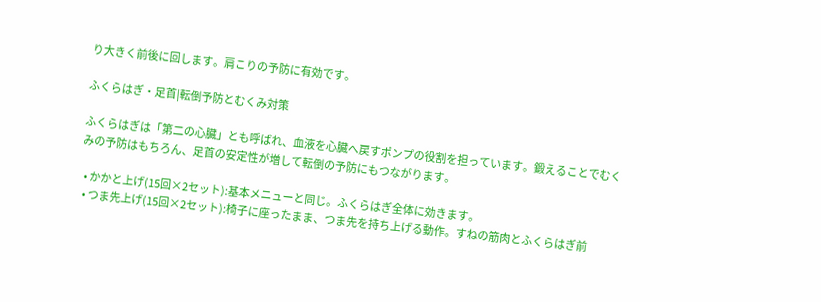り大きく前後に回します。肩こりの予防に有効です。

ふくらはぎ・足首|転倒予防とむくみ対策

ふくらはぎは「第二の心臓」とも呼ばれ、血液を心臓へ戻すポンプの役割を担っています。鍛えることでむくみの予防はもちろん、足首の安定性が増して転倒の予防にもつながります。

  • かかと上げ(15回×2セット):基本メニューと同じ。ふくらはぎ全体に効きます。
  • つま先上げ(15回×2セット):椅子に座ったまま、つま先を持ち上げる動作。すねの筋肉とふくらはぎ前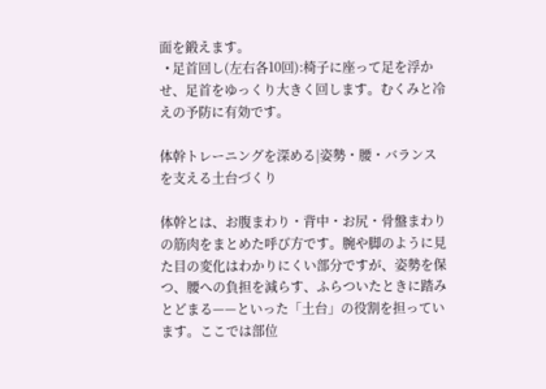面を鍛えます。
  • 足首回し(左右各10回):椅子に座って足を浮かせ、足首をゆっくり大きく回します。むくみと冷えの予防に有効です。

体幹トレーニングを深める|姿勢・腰・バランスを支える土台づくり

体幹とは、お腹まわり・背中・お尻・骨盤まわりの筋肉をまとめた呼び方です。腕や脚のように見た目の変化はわかりにくい部分ですが、姿勢を保つ、腰への負担を減らす、ふらついたときに踏みとどまる——といった「土台」の役割を担っています。ここでは部位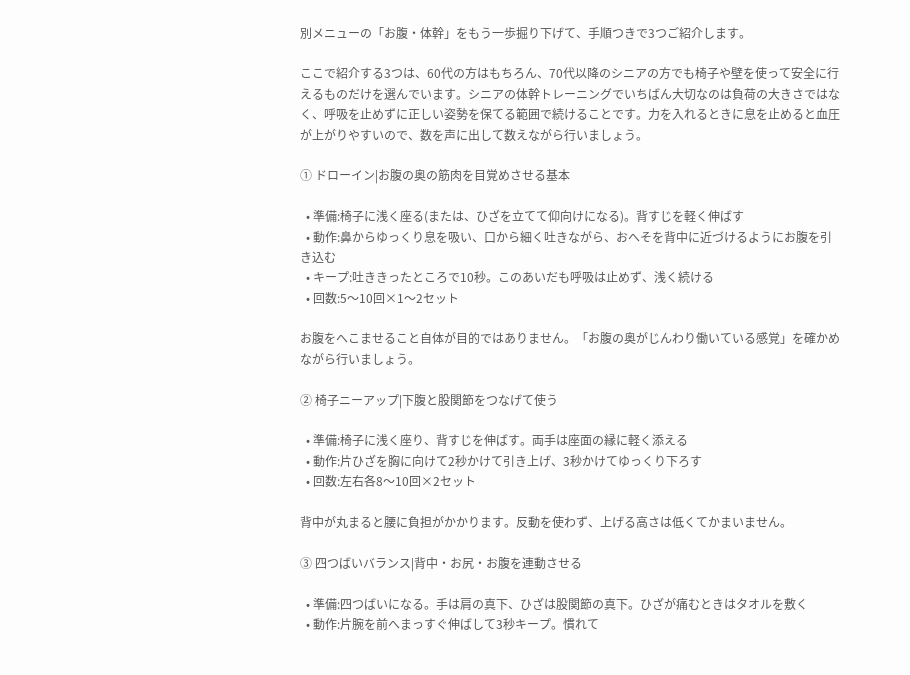別メニューの「お腹・体幹」をもう一歩掘り下げて、手順つきで3つご紹介します。

ここで紹介する3つは、60代の方はもちろん、70代以降のシニアの方でも椅子や壁を使って安全に行えるものだけを選んでいます。シニアの体幹トレーニングでいちばん大切なのは負荷の大きさではなく、呼吸を止めずに正しい姿勢を保てる範囲で続けることです。力を入れるときに息を止めると血圧が上がりやすいので、数を声に出して数えながら行いましょう。

① ドローイン|お腹の奥の筋肉を目覚めさせる基本

  • 準備:椅子に浅く座る(または、ひざを立てて仰向けになる)。背すじを軽く伸ばす
  • 動作:鼻からゆっくり息を吸い、口から細く吐きながら、おへそを背中に近づけるようにお腹を引き込む
  • キープ:吐ききったところで10秒。このあいだも呼吸は止めず、浅く続ける
  • 回数:5〜10回×1〜2セット

お腹をへこませること自体が目的ではありません。「お腹の奥がじんわり働いている感覚」を確かめながら行いましょう。

② 椅子ニーアップ|下腹と股関節をつなげて使う

  • 準備:椅子に浅く座り、背すじを伸ばす。両手は座面の縁に軽く添える
  • 動作:片ひざを胸に向けて2秒かけて引き上げ、3秒かけてゆっくり下ろす
  • 回数:左右各8〜10回×2セット

背中が丸まると腰に負担がかかります。反動を使わず、上げる高さは低くてかまいません。

③ 四つばいバランス|背中・お尻・お腹を連動させる

  • 準備:四つばいになる。手は肩の真下、ひざは股関節の真下。ひざが痛むときはタオルを敷く
  • 動作:片腕を前へまっすぐ伸ばして3秒キープ。慣れて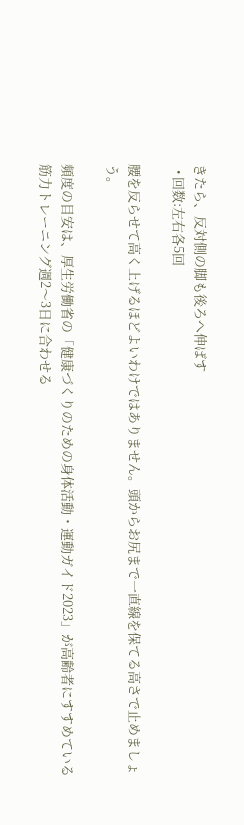きたら、反対側の脚も後ろへ伸ばす
  • 回数:左右各5回

腰を反らせて高く上げるほどよいわけではありません。頭からお尻まで一直線を保てる高さで止めましょう。

頻度の目安は、厚生労働省の「健康づくりのための身体活動・運動ガイド2023」が高齢者にすすめている筋力トレーニング週2〜3日に合わせる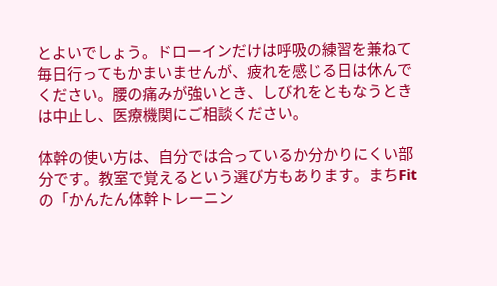とよいでしょう。ドローインだけは呼吸の練習を兼ねて毎日行ってもかまいませんが、疲れを感じる日は休んでください。腰の痛みが強いとき、しびれをともなうときは中止し、医療機関にご相談ください。

体幹の使い方は、自分では合っているか分かりにくい部分です。教室で覚えるという選び方もあります。まちFitの「かんたん体幹トレーニン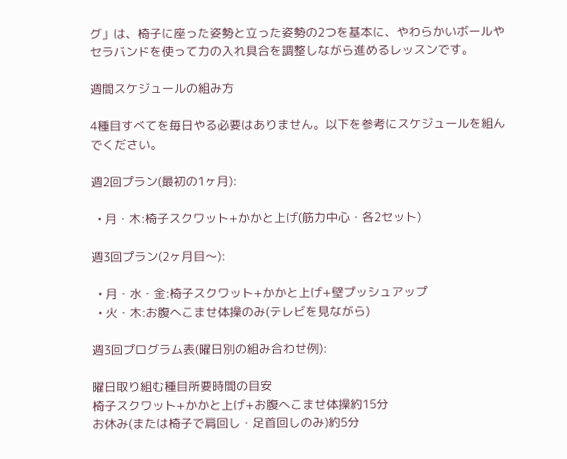グ」は、椅子に座った姿勢と立った姿勢の2つを基本に、やわらかいボールやセラバンドを使って力の入れ具合を調整しながら進めるレッスンです。

週間スケジュールの組み方

4種目すべてを毎日やる必要はありません。以下を参考にスケジュールを組んでください。

週2回プラン(最初の1ヶ月):

  • 月・木:椅子スクワット+かかと上げ(筋力中心・各2セット)

週3回プラン(2ヶ月目〜):

  • 月・水・金:椅子スクワット+かかと上げ+壁プッシュアップ
  • 火・木:お腹へこませ体操のみ(テレビを見ながら)

週3回プログラム表(曜日別の組み合わせ例):

曜日取り組む種目所要時間の目安
椅子スクワット+かかと上げ+お腹へこませ体操約15分
お休み(または椅子で肩回し・足首回しのみ)約5分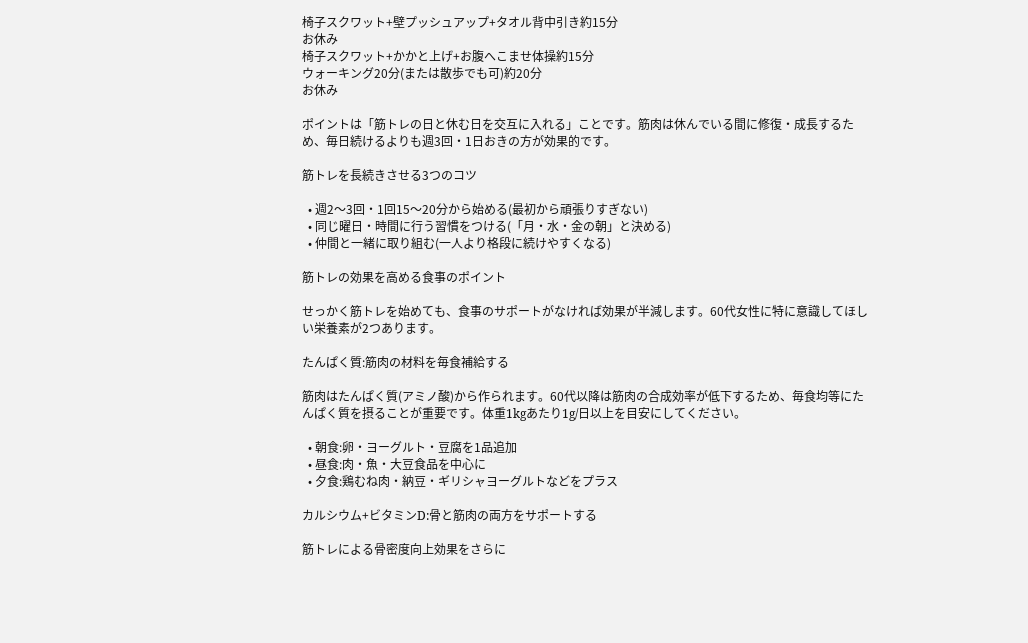椅子スクワット+壁プッシュアップ+タオル背中引き約15分
お休み
椅子スクワット+かかと上げ+お腹へこませ体操約15分
ウォーキング20分(または散歩でも可)約20分
お休み

ポイントは「筋トレの日と休む日を交互に入れる」ことです。筋肉は休んでいる間に修復・成長するため、毎日続けるよりも週3回・1日おきの方が効果的です。

筋トレを長続きさせる3つのコツ

  • 週2〜3回・1回15〜20分から始める(最初から頑張りすぎない)
  • 同じ曜日・時間に行う習慣をつける(「月・水・金の朝」と決める)
  • 仲間と一緒に取り組む(一人より格段に続けやすくなる)

筋トレの効果を高める食事のポイント

せっかく筋トレを始めても、食事のサポートがなければ効果が半減します。60代女性に特に意識してほしい栄養素が2つあります。

たんぱく質:筋肉の材料を毎食補給する

筋肉はたんぱく質(アミノ酸)から作られます。60代以降は筋肉の合成効率が低下するため、毎食均等にたんぱく質を摂ることが重要です。体重1kgあたり1g/日以上を目安にしてください。

  • 朝食:卵・ヨーグルト・豆腐を1品追加
  • 昼食:肉・魚・大豆食品を中心に
  • 夕食:鶏むね肉・納豆・ギリシャヨーグルトなどをプラス

カルシウム+ビタミンD:骨と筋肉の両方をサポートする

筋トレによる骨密度向上効果をさらに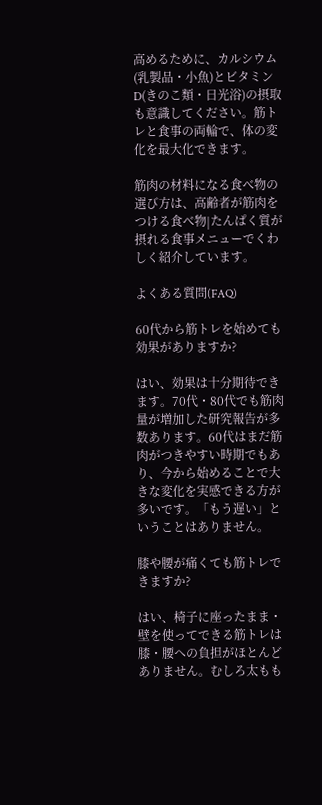高めるために、カルシウム(乳製品・小魚)とビタミンD(きのこ類・日光浴)の摂取も意識してください。筋トレと食事の両輪で、体の変化を最大化できます。

筋肉の材料になる食べ物の選び方は、高齢者が筋肉をつける食べ物|たんぱく質が摂れる食事メニューでくわしく紹介しています。

よくある質問(FAQ)

60代から筋トレを始めても効果がありますか?

はい、効果は十分期待できます。70代・80代でも筋肉量が増加した研究報告が多数あります。60代はまだ筋肉がつきやすい時期でもあり、今から始めることで大きな変化を実感できる方が多いです。「もう遅い」ということはありません。

膝や腰が痛くても筋トレできますか?

はい、椅子に座ったまま・壁を使ってできる筋トレは膝・腰への負担がほとんどありません。むしろ太もも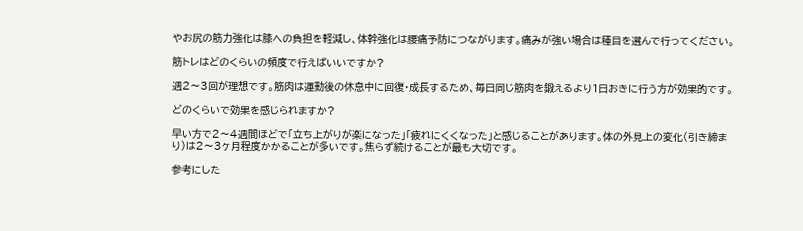やお尻の筋力強化は膝への負担を軽減し、体幹強化は腰痛予防につながります。痛みが強い場合は種目を選んで行ってください。

筋トレはどのくらいの頻度で行えばいいですか?

週2〜3回が理想です。筋肉は運動後の休息中に回復・成長するため、毎日同じ筋肉を鍛えるより1日おきに行う方が効果的です。

どのくらいで効果を感じられますか?

早い方で2〜4週間ほどで「立ち上がりが楽になった」「疲れにくくなった」と感じることがあります。体の外見上の変化(引き締まり)は2〜3ヶ月程度かかることが多いです。焦らず続けることが最も大切です。

参考にした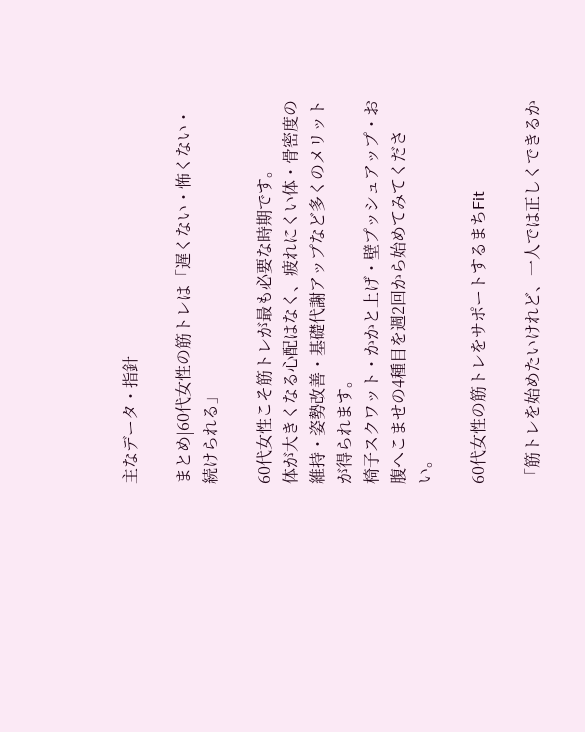主なデータ・指針

まとめ|60代女性の筋トレは「遅くない・怖くない・続けられる」

60代女性こそ筋トレが最も必要な時期です。
体が大きくなる心配はなく、疲れにくい体・骨密度の維持・姿勢改善・基礎代謝アップなど多くのメリットが得られます。
椅子スクワット・かかと上げ・壁プッシュアップ・お腹へこませの4種目を週2回から始めてみてください。

60代女性の筋トレをサポートするまちFit

「筋トレを始めたいけれど、一人では正しくできるか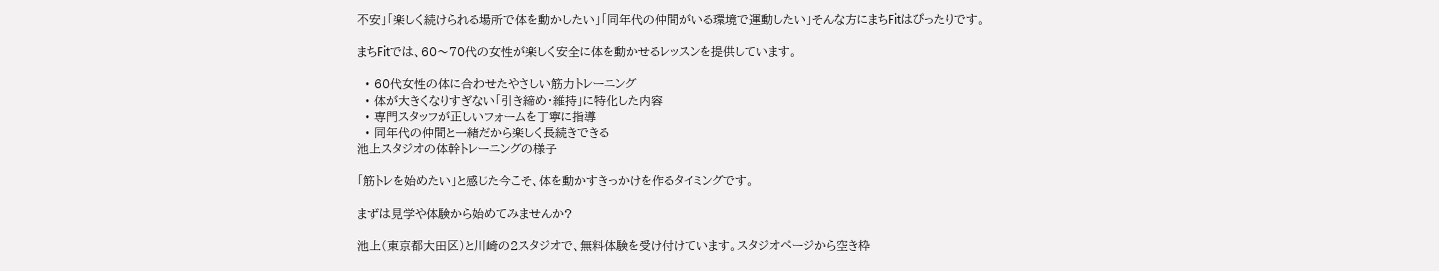不安」「楽しく続けられる場所で体を動かしたい」「同年代の仲間がいる環境で運動したい」そんな方にまちFitはぴったりです。

まちFitでは、60〜70代の女性が楽しく安全に体を動かせるレッスンを提供しています。

  • 60代女性の体に合わせたやさしい筋力トレーニング
  • 体が大きくなりすぎない「引き締め・維持」に特化した内容
  • 専門スタッフが正しいフォームを丁寧に指導
  • 同年代の仲間と一緒だから楽しく長続きできる
池上スタジオの体幹トレーニングの様子

「筋トレを始めたい」と感じた今こそ、体を動かすきっかけを作るタイミングです。

まずは見学や体験から始めてみませんか?

池上(東京都大田区)と川崎の2スタジオで、無料体験を受け付けています。スタジオページから空き枠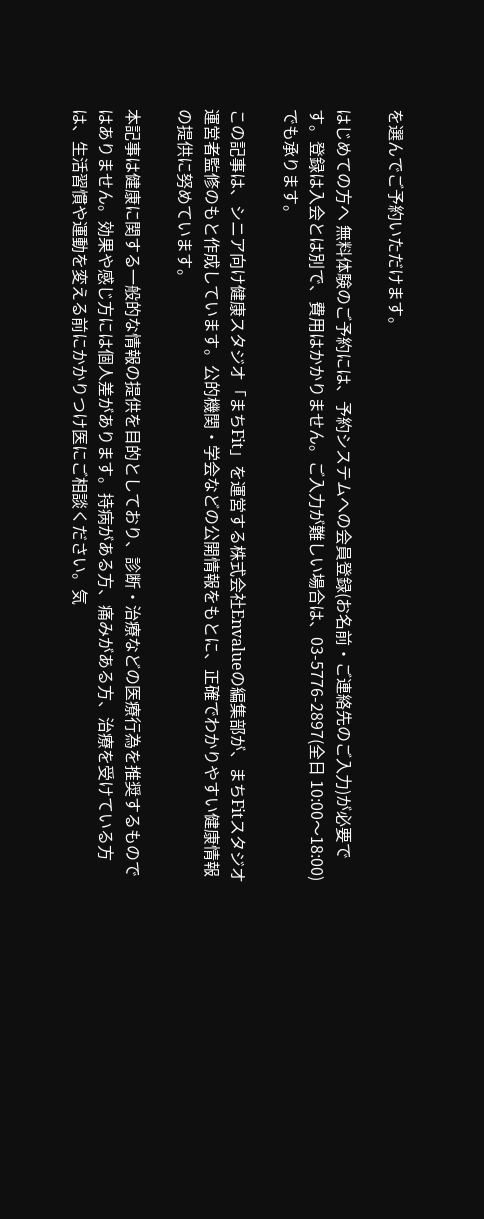を選んでご予約いただけます。

はじめての方へ 無料体験のご予約には、予約システムへの会員登録(お名前・ご連絡先のご入力)が必要です。登録は入会とは別で、費用はかかりません。ご入力が難しい場合は、03-5776-2897(全日 10:00〜18:00)でも承ります。

この記事は、シニア向け健康スタジオ「まちFit」を運営する株式会社Envalueの編集部が、まちFitスタジオ運営者監修のもと作成しています。公的機関・学会などの公開情報をもとに、正確でわかりやすい健康情報の提供に努めています。

本記事は健康に関する一般的な情報の提供を目的としており、診断・治療などの医療行為を推奨するものではありません。効果や感じ方には個人差があります。持病がある方、痛みがある方、治療を受けている方は、生活習慣や運動を変える前にかかりつけ医にご相談ください。気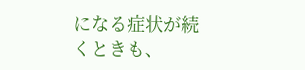になる症状が続くときも、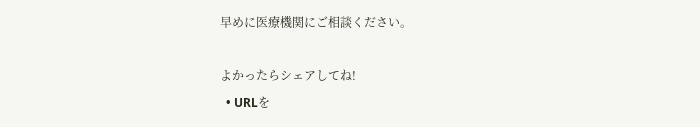早めに医療機関にご相談ください。

よかったらシェアしてね!
  • URLを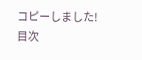コピーしました!
目次